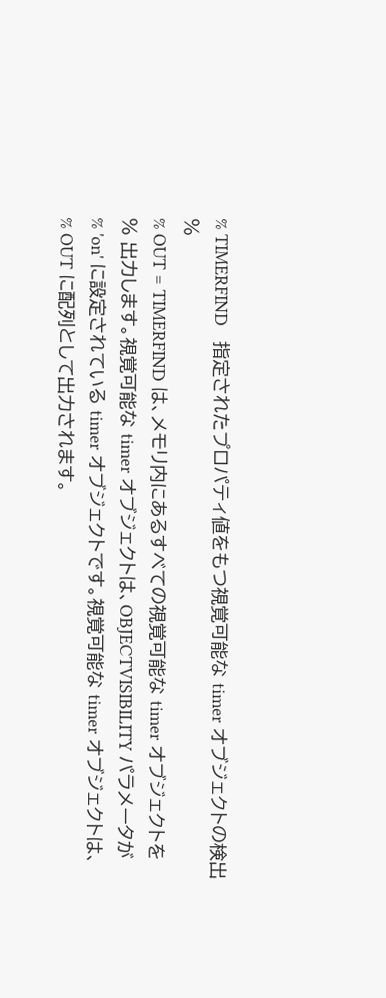% TIMERFIND   指定されたプロパティ値をもつ視覚可能な timer オブジェクトの検出
%
% OUT = TIMERFIND は、メモリ内にあるすべての視覚可能な timer オブジェクトを
% 出力します。視覚可能な timer オブジェクトは、OBJECTVISIBILITY パラメータが
% 'on' に設定されている timer オブジェクトです。視覚可能な timer オブジェクトは、
% OUT に配列として出力されます。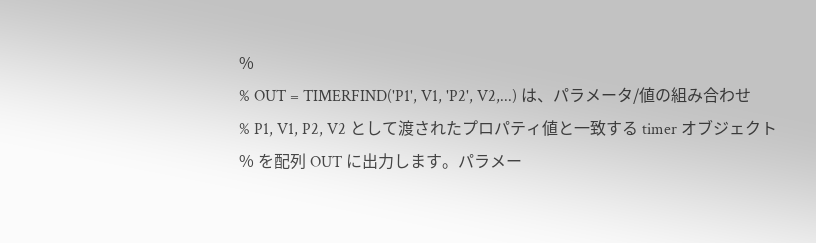%
% OUT = TIMERFIND('P1', V1, 'P2', V2,...) は、パラメータ/値の組み合わせ
% P1, V1, P2, V2 として渡されたプロパティ値と一致する timer オブジェクト
% を配列 OUT に出力します。パラメー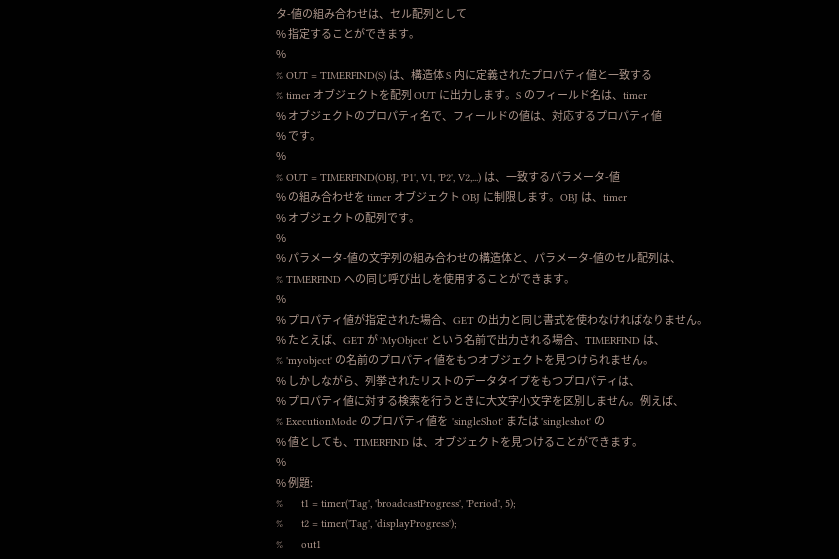タ-値の組み合わせは、セル配列として
% 指定することができます。
%
% OUT = TIMERFIND(S) は、構造体 S 内に定義されたプロパティ値と一致する
% timer オブジェクトを配列 OUT に出力します。S のフィールド名は、timer
% オブジェクトのプロパティ名で、フィールドの値は、対応するプロパティ値
% です。
%
% OUT = TIMERFIND(OBJ, 'P1', V1, 'P2', V2,...) は、一致するパラメータ-値
% の組み合わせを timer オブジェクト OBJ に制限します。OBJ は、timer
% オブジェクトの配列です。
%
% パラメータ-値の文字列の組み合わせの構造体と、パラメータ-値のセル配列は、
% TIMERFIND への同じ呼び出しを使用することができます。
%
% プロパティ値が指定された場合、GET の出力と同じ書式を使わなければなりません。
% たとえば、GET が 'MyObject' という名前で出力される場合、TIMERFIND は、
% 'myobject' の名前のプロパティ値をもつオブジェクトを見つけられません。
% しかしながら、列挙されたリストのデータタイプをもつプロパティは、
% プロパティ値に対する検索を行うときに大文字小文字を区別しません。例えば、
% ExecutionMode のプロパティ値を  'singleShot' または 'singleshot' の
% 値としても、TIMERFIND は、オブジェクトを見つけることができます。
%
% 例題:
%      t1 = timer('Tag', 'broadcastProgress', 'Period', 5);
%      t2 = timer('Tag', 'displayProgress');
%      out1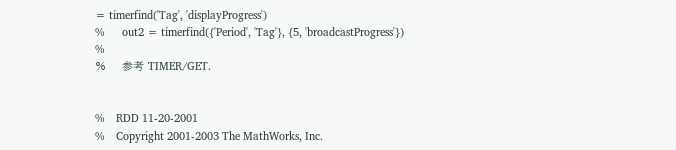= timerfind('Tag', 'displayProgress')
%      out2 = timerfind({'Period', 'Tag'}, {5, 'broadcastProgress'})
%
%    参考 TIMER/GET.


%    RDD 11-20-2001
%    Copyright 2001-2003 The MathWorks, Inc.